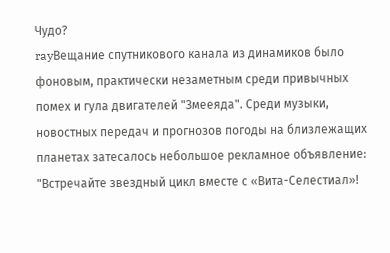Чудо?
rayВещание спутникового канала из динамиков было фоновым, практически незаметным среди привычных помех и гула двигателей "Змееяда". Среди музыки, новостных передач и прогнозов погоды на близлежащих планетах затесалось небольшое рекламное объявление: "Встречайте звездный цикл вместе с «Вита-Селестиал»!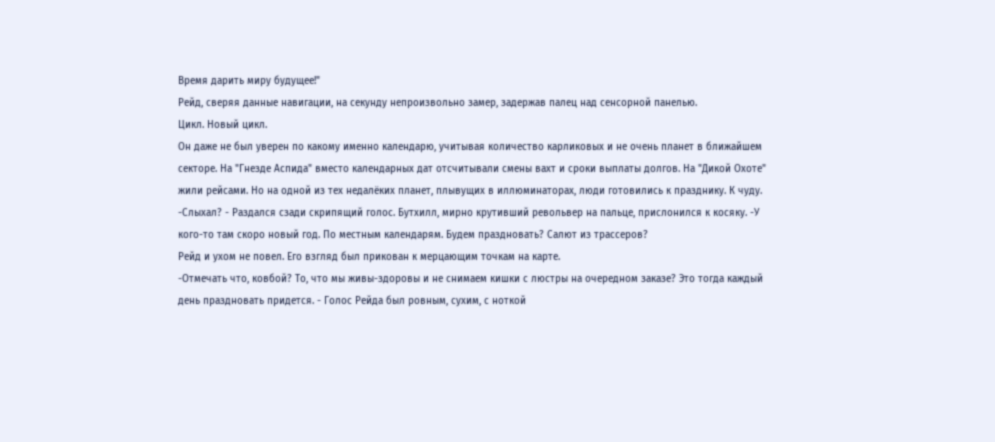Время дарить миру будущее!"
Рейд, сверяя данные навигации, на секунду непроизвольно замер, задержав палец над сенсорной панелью.
Цикл. Новый цикл.
Он даже не был уверен по какому именно календарю, учитывая количество карликовых и не очень планет в ближайшем секторе. На "Гнезде Аспида" вместо календарных дат отсчитывали смены вахт и сроки выплаты долгов. На "Дикой Охоте" жили рейсами. Но на одной из тех недалёких планет, плывущих в иллюминаторах, люди готовились к празднику. К чуду.
-Слыхал? - Раздался сзади скрипящий голос. Бутхилл, мирно крутивший револьвер на пальце, прислонился к косяку. -У кого-то там скоро новый год. По местным календарям. Будем праздновать? Салют из трассеров?
Рейд и ухом не повел. Его взгляд был прикован к мерцающим точкам на карте.
-Отмечать что, ковбой? То, что мы живы-здоровы и не снимаем кишки с люстры на очередном заказе? Это тогда каждый день праздновать придется. - Голос Рейда был ровным, сухим, с ноткой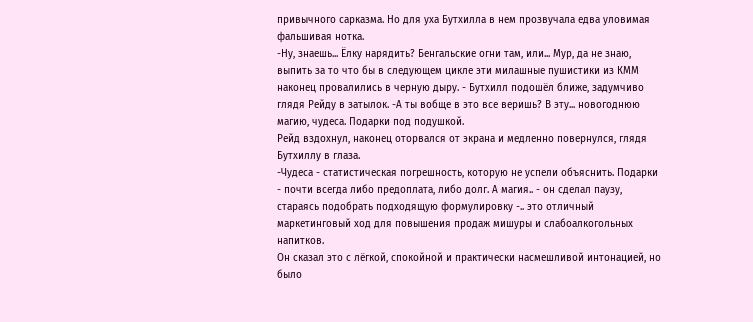привычного сарказма. Но для уха Бутхилла в нем прозвучала едва уловимая фальшивая нотка.
-Ну, знаешь... Ёлку нарядить? Бенгальские огни там, или... Мур, да не знаю, выпить за то что бы в следующем цикле эти милашные пушистики из КММ наконец провалились в черную дыру. - Бутхилл подошёл ближе, задумчиво глядя Рейду в затылок. -А ты вобще в это все веришь? В эту... новогоднюю магию, чудеса. Подарки под подушкой.
Рейд вздохнул, наконец оторвался от экрана и медленно повернулся, глядя Бутхиллу в глаза.
-Чудеса - статистическая погрешность, которую не успели объяснить. Подарки - почти всегда либо предоплата, либо долг. А магия.. - он сделал паузу, стараясь подобрать подходящую формулировку -.. это отличный маркетинговый ход для повышения продаж мишуры и слабоалкогольных напитков.
Он сказал это с лёгкой, спокойной и практически насмешливой интонацией, но было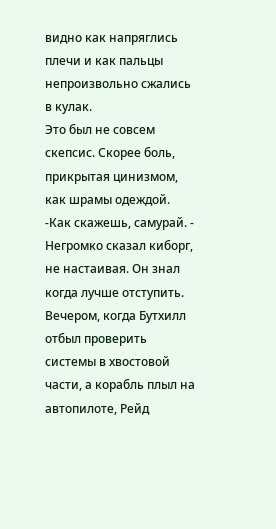видно как напряглись плечи и как пальцы непроизвольно сжались в кулак.
Это был не совсем скепсис. Скорее боль, прикрытая цинизмом, как шрамы одеждой.
-Как скажешь, самурай. - Негромко сказал киборг, не настаивая. Он знал когда лучше отступить.
Вечером, когда Бутхилл отбыл проверить системы в хвостовой части, а корабль плыл на автопилоте, Рейд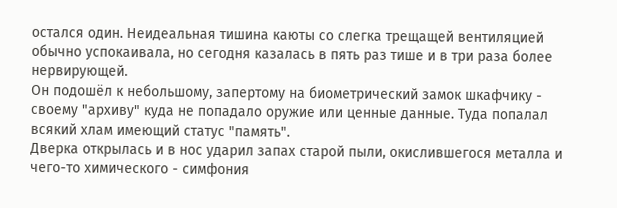остался один. Неидеальная тишина каюты со слегка трещащей вентиляцией обычно успокаивала, но сегодня казалась в пять раз тише и в три раза более нервирующей.
Он подошёл к небольшому, запертому на биометрический замок шкафчику - своему "архиву" куда не попадало оружие или ценные данные. Туда попалал всякий хлам имеющий статус "память".
Дверка открылась и в нос ударил запах старой пыли, окислившегося металла и чего-то химического - симфония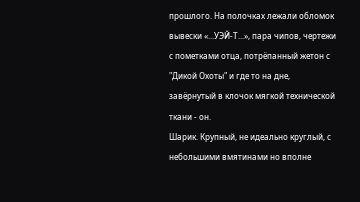прошлого. На полочках лежали обломок вывески «...УЭЙ-Т...», пара чипов, чертежи с пометками отца, потрёпанный жетон с "Дикой Охоты" и где то на дне, завёрнутый в клочок мягкой технической ткани - он.
Шарик. Крупный, не идеально круглый, с небольшими вмятинами но вполне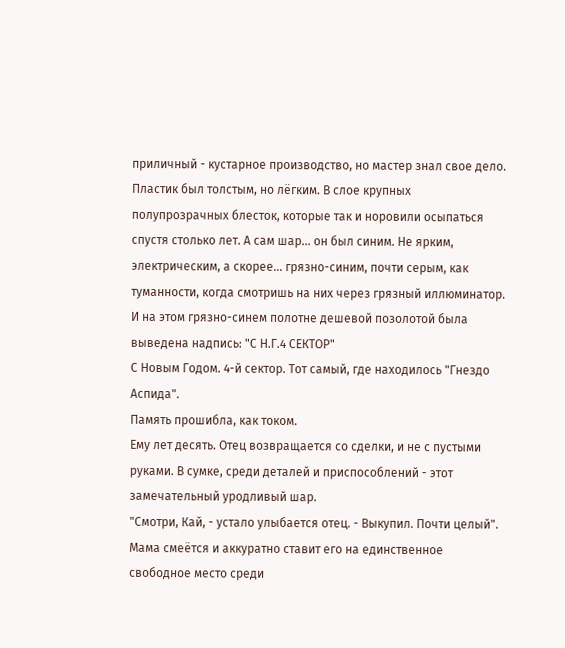приличный - кустарное производство, но мастер знал свое дело.
Пластик был толстым, но лёгким. В слое крупных полупрозрачных блесток, которые так и норовили осыпаться спустя столько лет. А сам шар... он был синим. Не ярким, электрическим, а скорее... грязно-синим, почти серым, как туманности, когда смотришь на них через грязный иллюминатор. И на этом грязно-синем полотне дешевой позолотой была выведена надпись: "С Н.Г.4 СЕКТОР"
С Новым Годом. 4-й сектор. Тот самый, где находилось "Гнездо Аспида".
Память прошибла, как током.
Ему лет десять. Отец возвращается со сделки, и не с пустыми руками. В сумке, среди деталей и приспособлений - этот замечательный уродливый шар.
"Смотри, Кай, - устало улыбается отец. - Выкупил. Почти целый". Мама смеётся и аккуратно ставит его на единственное свободное место среди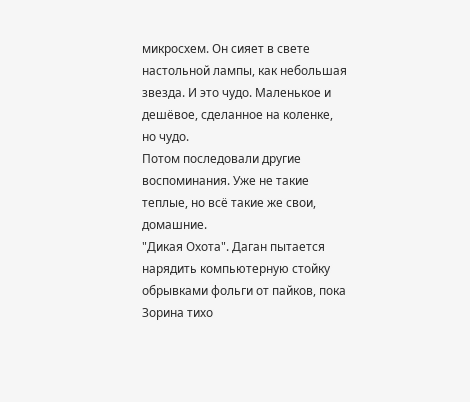микросхем. Он сияет в свете настольной лампы, как небольшая звезда. И это чудо. Маленькое и дешёвое, сделанное на коленке, но чудо.
Потом последовали другие воспоминания. Уже не такие теплые, но всё такие же свои, домашние.
"Дикая Охота". Даган пытается нарядить компьютерную стойку обрывками фольги от пайков, пока Зорина тихо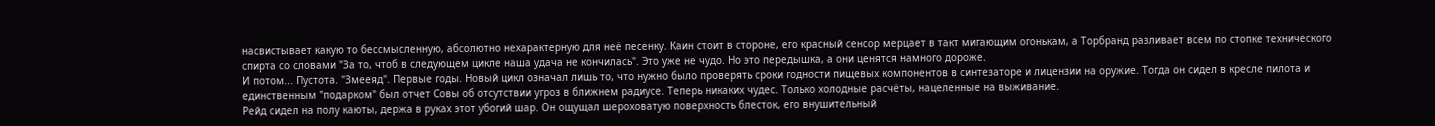насвистывает какую то бессмысленную, абсолютно нехарактерную для неё песенку. Каин стоит в стороне, его красный сенсор мерцает в такт мигающим огонькам, а Торбранд разливает всем по стопке технического спирта со словами "За то, чтоб в следующем цикле наша удача не кончилась". Это уже не чудо. Но это передышка, а они ценятся намного дороже.
И потом... Пустота. "Змееяд". Первые годы. Новый цикл означал лишь то, что нужно было проверять сроки годности пищевых компонентов в синтезаторе и лицензии на оружие. Тогда он сидел в кресле пилота и единственным "подарком" был отчет Совы об отсутствии угроз в ближнем радиусе. Теперь никаких чудес. Только холодные расчёты, нацеленные на выживание.
Рейд сидел на полу каюты, держа в руках этот убогий шар. Он ощущал шероховатую поверхность блесток, его внушительный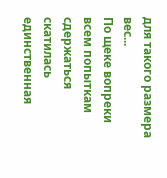для такого размера вес...
По щеке вопреки всем попыткам сдержаться скатилась единственная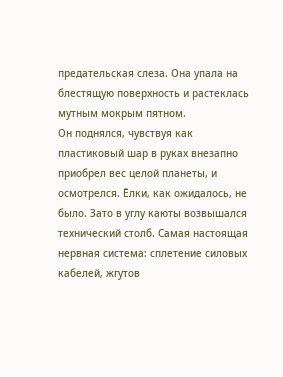предательская слеза. Она упала на блестящую поверхность и растеклась мутным мокрым пятном.
Он поднялся, чувствуя как пластиковый шар в руках внезапно приобрел вес целой планеты, и осмотрелся. Ёлки, как ожидалось, не было. Зато в углу каюты возвышался технический столб. Самая настоящая нервная система: сплетение силовых кабелей, жгутов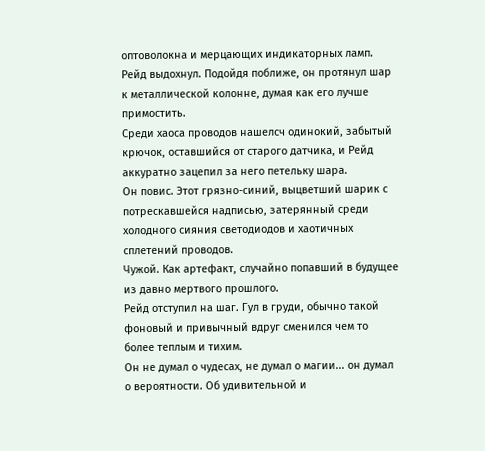оптоволокна и мерцающих индикаторных ламп.
Рейд выдохнул. Подойдя поближе, он протянул шар к металлической колонне, думая как его лучше примостить.
Среди хаоса проводов нашелсч одинокий, забытый крючок, оставшийся от старого датчика, и Рейд аккуратно зацепил за него петельку шара.
Он повис. Этот грязно-синий, выцветший шарик с потрескавшейся надписью, затерянный среди холодного сияния светодиодов и хаотичных сплетений проводов.
Чужой. Как артефакт, случайно попавший в будущее из давно мертвого прошлого.
Рейд отступил на шаг. Гул в груди, обычно такой фоновый и привычный вдруг сменился чем то более теплым и тихим.
Он не думал о чудесах, не думал о магии... он думал о вероятности. Об удивительной и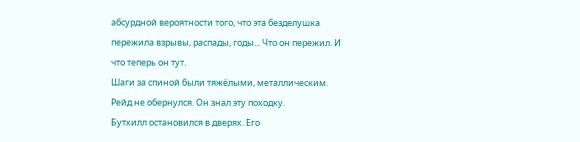абсурдной вероятности того, что эта безделушка пережила взрывы, распады, годы... Что он пережил. И что теперь он тут.
Шаги за спиной были тяжёлыми, металлическим. Рейд не обернулся. Он знал эту походку.
Бутхилл остановился в дверях. Его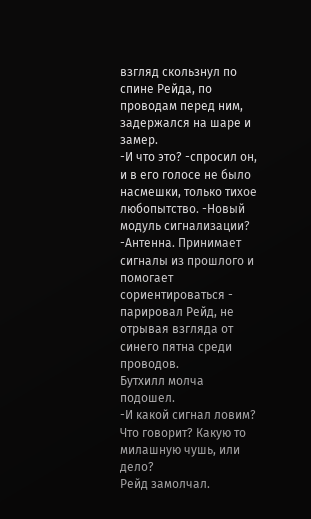взгляд скользнул по спине Рейда, по проводам перед ним, задержался на шаре и замер.
-И что это? -спросил он, и в его голосе не было насмешки, только тихое любопытство. -Новый модуль сигнализации?
-Антенна. Принимает сигналы из прошлого и помогает сориентироваться - парировал Рейд, не отрывая взгляда от синего пятна среди проводов.
Бутхилл молча подошел.
-И какой сигнал ловим? Что говорит? Какую то милашную чушь, или дело?
Рейд замолчал.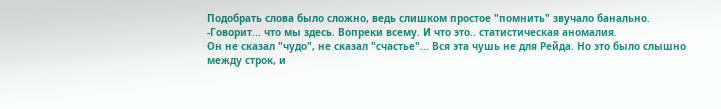Подобрать слова было сложно, ведь слишком простое "помнить" звучало банально.
-Говорит... что мы здесь. Вопреки всему. И что это.. статистическая аномалия.
Он не сказал "чудо", не сказал "счастье"... Вся эта чушь не для Рейда. Но это было слышно между строк, и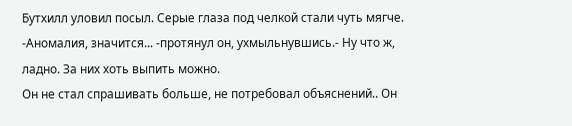Бутхилл уловил посыл. Серые глаза под челкой стали чуть мягче.
-Аномалия, значится... -протянул он, ухмыльнувшись.- Ну что ж, ладно. За них хоть выпить можно.
Он не стал спрашивать больше, не потребовал объяснений.. Он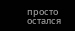просто остался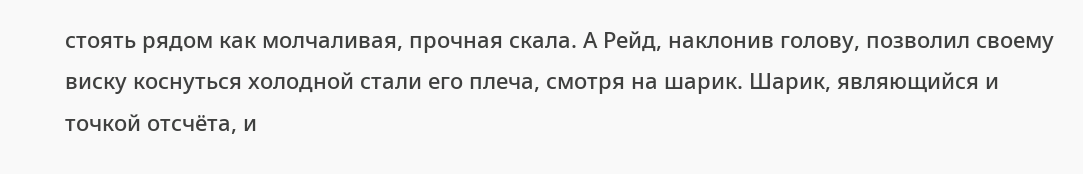стоять рядом как молчаливая, прочная скала. А Рейд, наклонив голову, позволил своему виску коснуться холодной стали его плеча, смотря на шарик. Шарик, являющийся и точкой отсчёта, и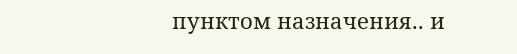пунктом назначения.. и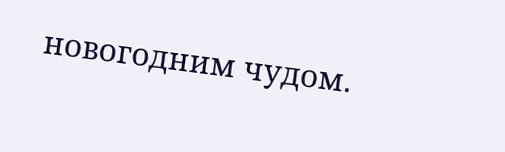новогодним чудом.